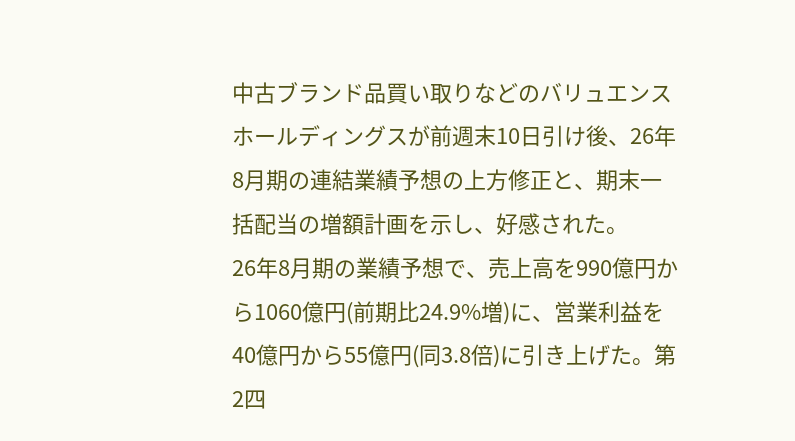中古ブランド品買い取りなどのバリュエンスホールディングスが前週末10日引け後、26年8月期の連結業績予想の上方修正と、期末一括配当の増額計画を示し、好感された。
26年8月期の業績予想で、売上高を990億円から1060億円(前期比24.9%増)に、営業利益を40億円から55億円(同3.8倍)に引き上げた。第2四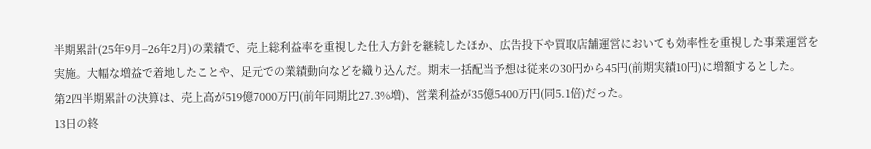半期累計(25年9月−26年2月)の業績で、売上総利益率を重視した仕入方針を継続したほか、広告投下や買取店舗運営においても効率性を重視した事業運営を実施。大幅な増益で着地したことや、足元での業績動向などを織り込んだ。期末一括配当予想は従来の30円から45円(前期実績10円)に増額するとした。
第2四半期累計の決算は、売上高が519億7000万円(前年同期比27.3%増)、営業利益が35億5400万円(同5.1倍)だった。
13日の終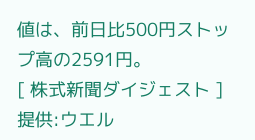値は、前日比500円ストップ高の2591円。
[ 株式新聞ダイジェスト ] 提供:ウエル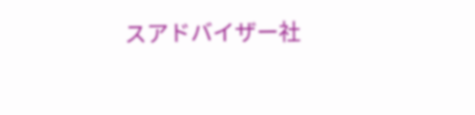スアドバイザー社